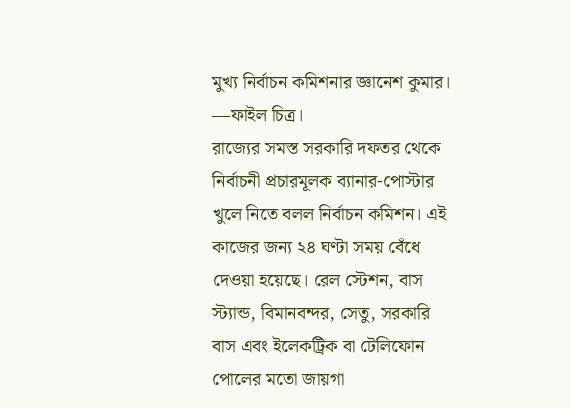মুখ্য নির্বাচন কমিশনার জ্ঞানেশ কুমার। —ফাইল চিত্র।
রাজ্যের সমস্ত সরকারি দফতর থেকে নির্বাচনী প্রচারমূলক ব্যানার-পোস্টার খুলে নিতে বলল নির্বাচন কমিশন। এই কাজের জন্য ২৪ ঘণ্টা সময় বেঁধে দেওয়া হয়েছে। রেল স্টেশন, বাস স্ট্যান্ড, বিমানবন্দর, সেতু, সরকারি বাস এবং ইলেকট্রিক বা টেলিফোন পোলের মতো জায়গা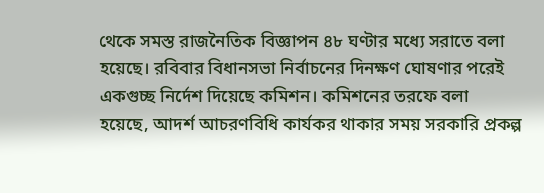থেকে সমস্ত রাজনৈতিক বিজ্ঞাপন ৪৮ ঘণ্টার মধ্যে সরাতে বলা হয়েছে। রবিবার বিধানসভা নির্বাচনের দিনক্ষণ ঘোষণার পরেই একগুচ্ছ নির্দেশ দিয়েছে কমিশন। কমিশনের তরফে বলা হয়েছে, আদর্শ আচরণবিধি কার্যকর থাকার সময় সরকারি প্রকল্প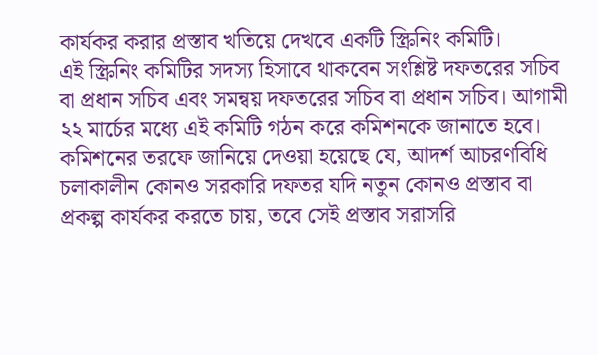কার্যকর করার প্রস্তাব খতিয়ে দেখবে একটি স্ক্রিনিং কমিটি।
এই স্ক্রিনিং কমিটির সদস্য হিসাবে থাকবেন সংশ্লিষ্ট দফতরের সচিব বা প্রধান সচিব এবং সমন্বয় দফতরের সচিব বা প্রধান সচিব। আগামী ২২ মার্চের মধ্যে এই কমিটি গঠন করে কমিশনকে জানাতে হবে। কমিশনের তরফে জানিয়ে দেওয়া হয়েছে যে, আদর্শ আচরণবিধি চলাকালীন কোনও সরকারি দফতর যদি নতুন কোনও প্রস্তাব বা প্রকল্প কার্যকর করতে চায়, তবে সেই প্রস্তাব সরাসরি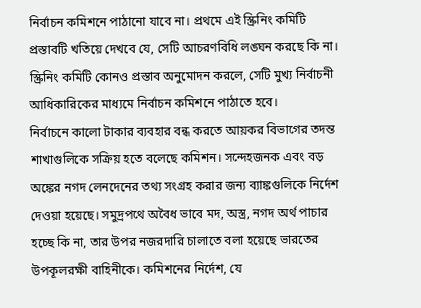নির্বাচন কমিশনে পাঠানো যাবে না। প্রথমে এই স্ক্রিনিং কমিটি প্রস্তাবটি খতিয়ে দেখবে যে, সেটি আচরণবিধি লঙ্ঘন করছে কি না। স্ক্রিনিং কমিটি কোনও প্রস্তাব অনুমোদন করলে, সেটি মুখ্য নির্বাচনী আধিকারিকের মাধ্যমে নির্বাচন কমিশনে পাঠাতে হবে।
নির্বাচনে কালো টাকার ব্যবহার বন্ধ করতে আয়কর বিভাগের তদন্ত শাখাগুলিকে সক্রিয় হতে বলেছে কমিশন। সন্দেহজনক এবং বড় অঙ্কের নগদ লেনদেনের তথ্য সংগ্রহ করার জন্য ব্যাঙ্কগুলিকে নির্দেশ দেওয়া হয়েছে। সমুদ্রপথে অবৈধ ভাবে মদ, অস্ত্র, নগদ অর্থ পাচার হচ্ছে কি না, তার উপর নজরদারি চালাতে বলা হয়েছে ভারতের উপকূলরক্ষী বাহিনীকে। কমিশনের নির্দেশ, যে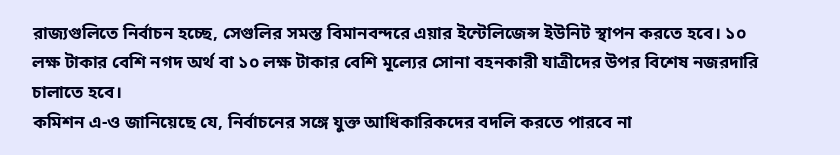রাজ্যগুলিতে নির্বাচন হচ্ছে, সেগুলির সমস্ত বিমানবন্দরে এয়ার ইন্টেলিজেন্স ইউনিট স্থাপন করতে হবে। ১০ লক্ষ টাকার বেশি নগদ অর্থ বা ১০ লক্ষ টাকার বেশি মূল্যের সোনা বহনকারী যাত্রীদের উপর বিশেষ নজরদারি চালাতে হবে।
কমিশন এ-ও জানিয়েছে যে, নির্বাচনের সঙ্গে যুক্ত আধিকারিকদের বদলি করতে পারবে না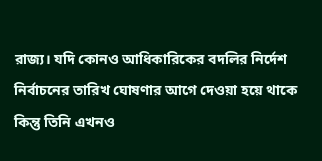রাজ্য। যদি কোনও আধিকারিকের বদলির নির্দেশ নির্বাচনের তারিখ ঘোষণার আগে দেওয়া হয়ে থাকে কিন্তু তিনি এখনও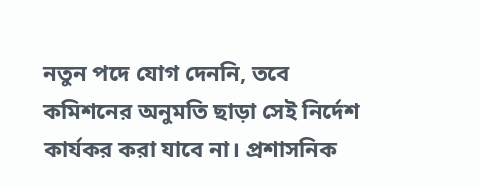নতুন পদে যোগ দেননি, তবে কমিশনের অনুমতি ছাড়া সেই নির্দেশ কার্যকর করা যাবে না। প্রশাসনিক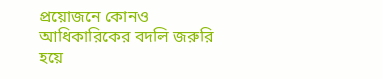প্রয়োজনে কোনও আধিকারিকের বদলি জরুরি হয়ে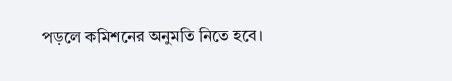পড়লে কমিশনের অনুমতি নিতে হবে।